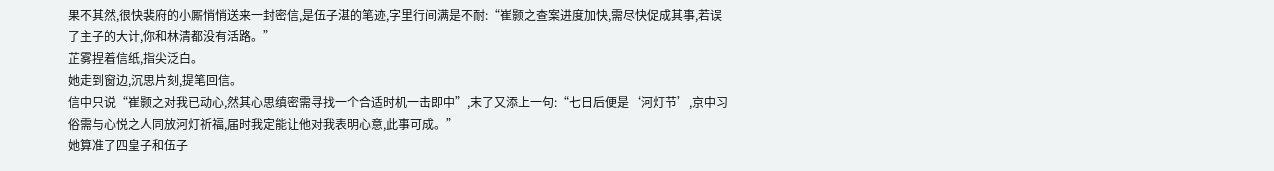果不其然,很快裴府的小厮悄悄送来一封密信,是伍子湛的笔迹,字里行间满是不耐:“崔颢之查案进度加快,需尽快促成其事,若误了主子的大计,你和林清都没有活路。”
芷雾捏着信纸,指尖泛白。
她走到窗边,沉思片刻,提笔回信。
信中只说“崔颢之对我已动心,然其心思缜密需寻找一个合适时机一击即中”,末了又添上一句:“七日后便是‘河灯节’,京中习俗需与心悦之人同放河灯祈福,届时我定能让他对我表明心意,此事可成。”
她算准了四皇子和伍子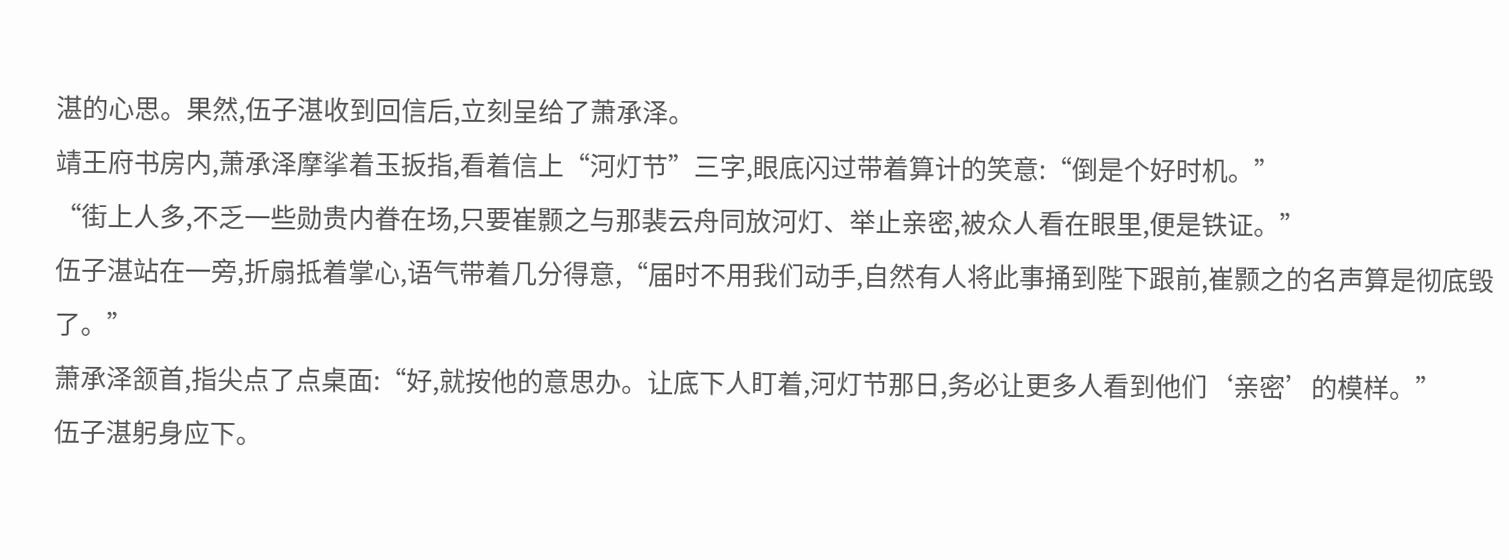湛的心思。果然,伍子湛收到回信后,立刻呈给了萧承泽。
靖王府书房内,萧承泽摩挲着玉扳指,看着信上“河灯节”三字,眼底闪过带着算计的笑意:“倒是个好时机。”
“街上人多,不乏一些勋贵内眷在场,只要崔颢之与那裴云舟同放河灯、举止亲密,被众人看在眼里,便是铁证。”
伍子湛站在一旁,折扇抵着掌心,语气带着几分得意,“届时不用我们动手,自然有人将此事捅到陛下跟前,崔颢之的名声算是彻底毁了。”
萧承泽颔首,指尖点了点桌面:“好,就按他的意思办。让底下人盯着,河灯节那日,务必让更多人看到他们‘亲密’的模样。”
伍子湛躬身应下。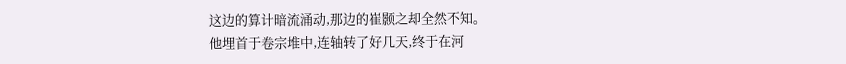这边的算计暗流涌动,那边的崔颢之却全然不知。
他埋首于卷宗堆中,连轴转了好几天,终于在河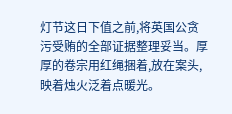灯节这日下值之前,将英国公贪污受贿的全部证据整理妥当。厚厚的卷宗用红绳捆着,放在案头,映着烛火泛着点暖光。